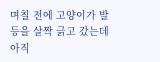며칠 전에 고양이가 발등을 살짝 긁고 갔는데 아직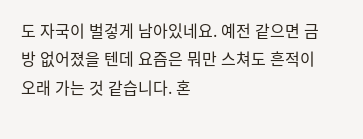도 자국이 벌겋게 남아있네요. 예전 같으면 금방 없어졌을 텐데 요즘은 뭐만 스쳐도 흔적이 오래 가는 것 같습니다. 혼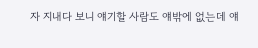자 지내다 보니 얘기할 사람도 얘밖에 없는데 얘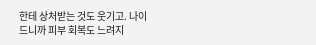한테 상처받는 것도 웃기고. 나이 드니까 피부 회복도 느려지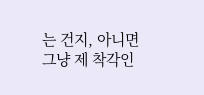는 건지, 아니면 그냥 제 착각인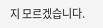지 모르겠습니다.